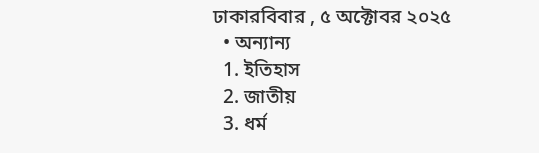ঢাকারবিবার , ৫ অক্টোবর ২০২৫
  • অন্যান্য
  1. ইতিহাস
  2. জাতীয়
  3. ধর্ম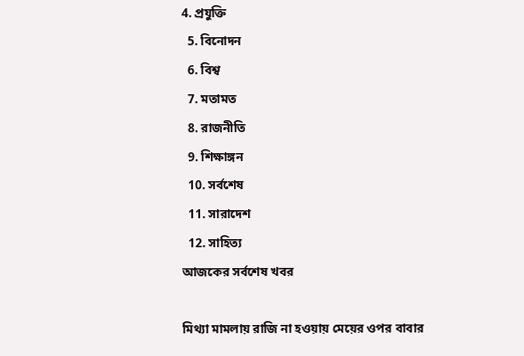4. প্রযুক্তি
  5. বিনোদন
  6. বিশ্ব
  7. মতামত
  8. রাজনীতি
  9. শিক্ষাঙ্গন
  10. সর্বশেষ
  11. সারাদেশ
  12. সাহিত্য
আজকের সর্বশেষ খবর

মিথ্যা মামলায় রাজি না হওয়ায় মেয়ের ওপর বাবার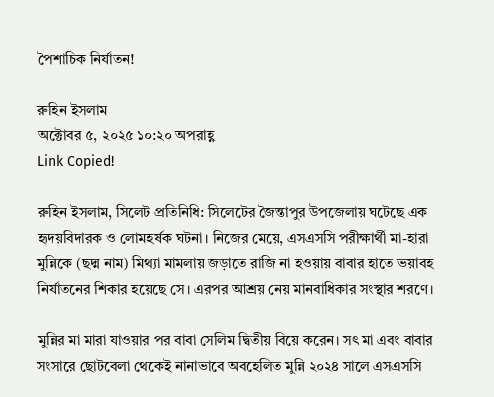পৈশাচিক নির্যাতন!

রুহিন ইসলাম
অক্টোবর ৫, ২০২৫ ১০:২০ অপরাহ্ণ
Link Copied!

রুহিন ইসলাম, সিলেট প্রতিনিধি: সিলেটের জৈন্তাপুর উপজেলায় ঘটেছে এক হৃদয়বিদারক ও লোমহর্ষক ঘটনা। নিজের মেয়ে, এসএসসি পরীক্ষার্থী মা-হারা মুন্নিকে (ছদ্ম নাম) মিথ্যা মামলায় জড়াতে রাজি না হওয়ায় বাবার হাতে ভয়াবহ নির্যাতনের শিকার হয়েছে সে। এরপর আশ্রয় নেয় মানবাধিকার সংস্থার শরণে।

মুন্নির মা মারা যাওয়ার পর বাবা সেলিম দ্বিতীয় বিয়ে করেন। সৎ মা এবং বাবার সংসারে ছোটবেলা থেকেই নানাভাবে অবহেলিত মুন্নি ২০২৪ সালে এসএসসি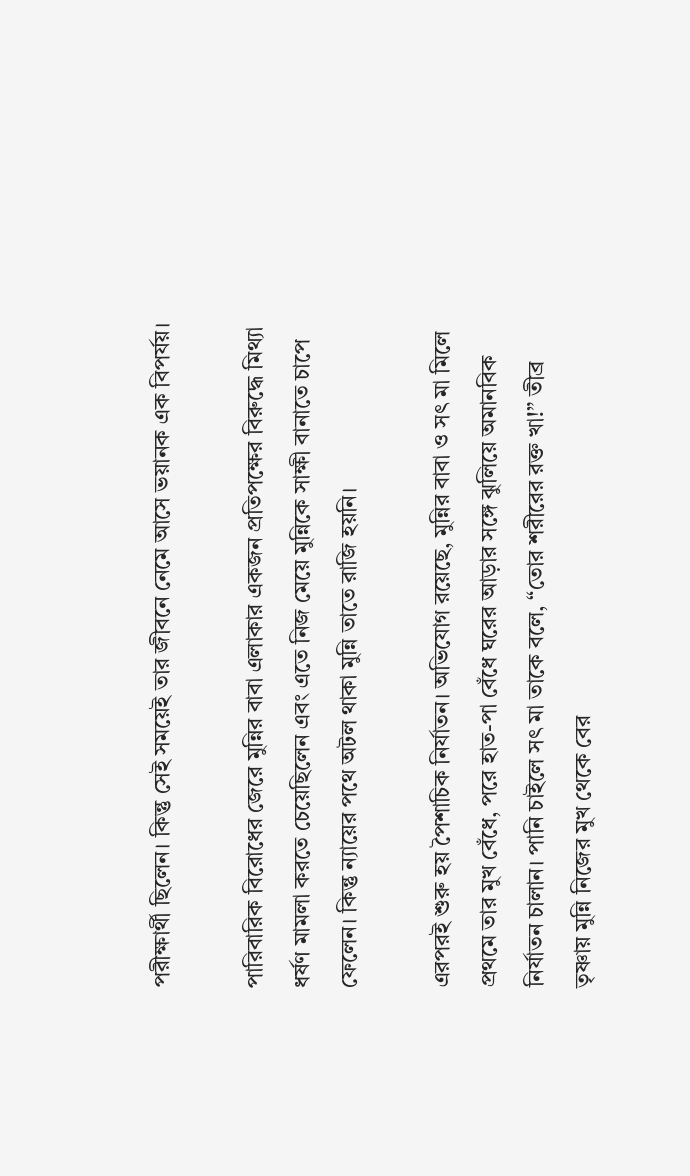পরীক্ষার্থী ছিলেন। কিন্তু সেই সময়েই তার জীবনে নেমে আসে ভয়ানক এক বিপর্যয়।

পারিবারিক বিরোধের জেরে মুন্নির বাবা এলাকার একজন প্রতিপক্ষের বিরুদ্ধে মিথ্যা ধর্ষণ মামলা করতে চেয়েছিলেন এবং এতে নিজ মেয়ে মুন্নিকে সাক্ষী বানাতে চাপে ফেলেন। কিন্তু ন্যায়ের পথে অটল থাকা মুন্নি তাতে রাজি হয়নি।

এরপরই শুরু হয় পৈশাচিক নির্যাতন। অভিযোগ রয়েছে, মুন্নির বাবা ও সৎ মা মিলে প্রথমে তার মুখ বেঁধে, পরে হাত-পা বেঁধে ঘরের আড়ার সঙ্গে ঝুলিয়ে অমানবিক নির্যাতন চালান। পানি চাইলে সৎ মা তাকে বলে, “তোর শরীরের রক্ত খা!” তীব্র তৃষ্ণায় মুন্নি নিজের মুখ থেকে বের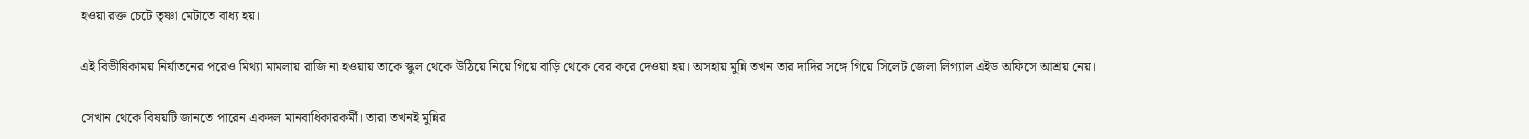হওয়া রক্ত চেটে তৃষ্ণা মেটাতে বাধ্য হয়।

এই বিভীষিকাময় নির্যাতনের পরেও মিথ্যা মামলায় রাজি না হওয়ায় তাকে স্কুল থেকে উঠিয়ে নিয়ে গিয়ে বাড়ি থেকে বের করে দেওয়া হয়। অসহায় মুন্নি তখন তার দাদির সঙ্গে গিয়ে সিলেট জেলা লিগ্যাল এইড অফিসে আশ্রয় নেয়।

সেখান থেকে বিষয়টি জানতে পারেন একদল মানবাধিকারকর্মী। তারা তখনই মুন্নির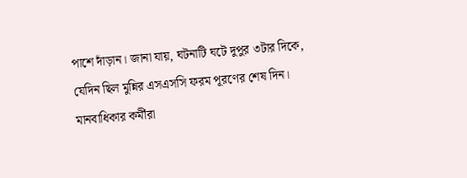পাশে দাঁড়ান। জানা যায়, ঘটনাটি ঘটে দুপুর ৩টার দিকে, যেদিন ছিল মুন্নির এসএসসি ফরম পূরণের শেষ দিন। মানবাধিকার কর্মীরা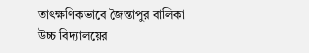তাৎক্ষণিকভাবে জৈন্তাপুর বালিকা উচ্চ বিদ্যালয়ের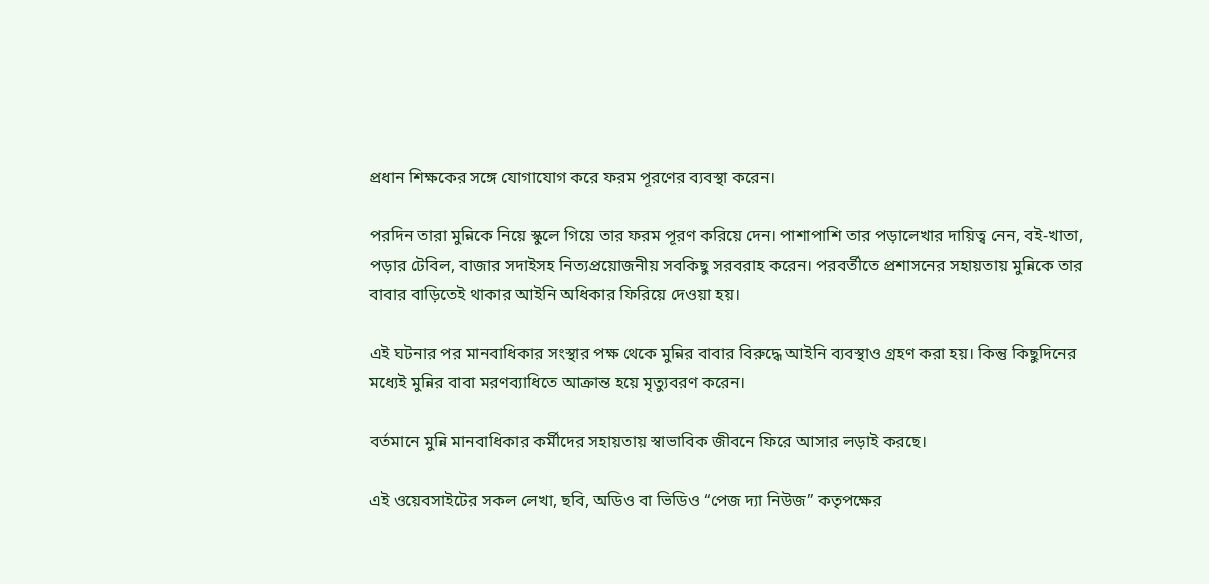প্রধান শিক্ষকের সঙ্গে যোগাযোগ করে ফরম পূরণের ব্যবস্থা করেন।

পরদিন তারা মুন্নিকে নিয়ে স্কুলে গিয়ে তার ফরম পূরণ করিয়ে দেন। পাশাপাশি তার পড়ালেখার দায়িত্ব নেন, বই-খাতা, পড়ার টেবিল, বাজার সদাইসহ নিত্যপ্রয়োজনীয় সবকিছু সরবরাহ করেন। পরবর্তীতে প্রশাসনের সহায়তায় মুন্নিকে তার বাবার বাড়িতেই থাকার আইনি অধিকার ফিরিয়ে দেওয়া হয়।

এই ঘটনার পর মানবাধিকার সংস্থার পক্ষ থেকে মুন্নির বাবার বিরুদ্ধে আইনি ব্যবস্থাও গ্রহণ করা হয়। কিন্তু কিছুদিনের মধ্যেই মুন্নির বাবা মরণব্যাধিতে আক্রান্ত হয়ে মৃত্যুবরণ করেন।

বর্তমানে মুন্নি মানবাধিকার কর্মীদের সহায়তায় স্বাভাবিক জীবনে ফিরে আসার লড়াই করছে।

এই ওয়েবসাইটের সকল লেখা, ছবি, অডিও বা ভিডিও “পেজ দ্যা নিউজ” কতৃপক্ষের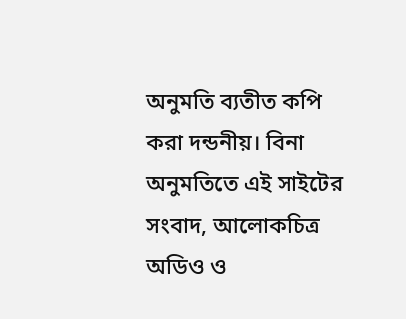অনুমতি ব্যতীত কপি করা দন্ডনীয়। বিনা অনুমতিতে এই সাইটের সংবাদ, আলোকচিত্র অডিও ও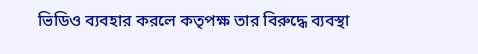ভিডিও ব্যবহার করলে কতৃপক্ষ তার বিরুদ্ধে ব্যবস্থা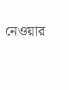নেওয়ার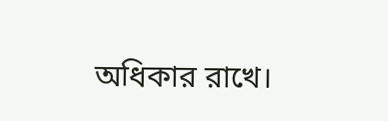অধিকার রাখে।